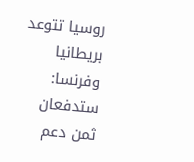روسيا تتوعد بريطانيا وفرنسا: ستدفعان ثمن دعم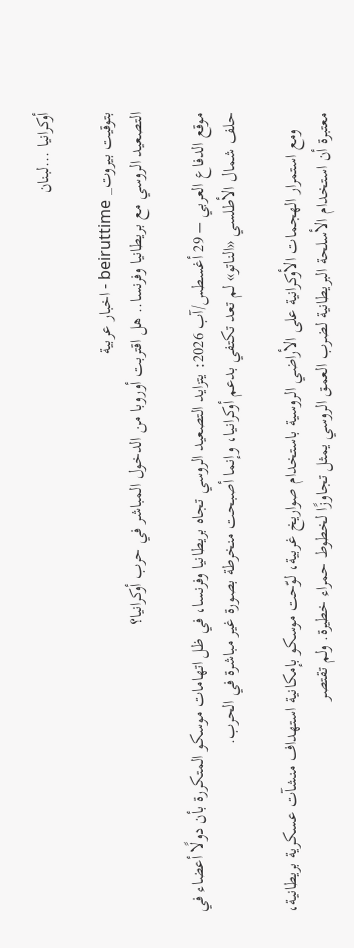أوكرانيا ...لبنان

بتوقيت بيروت_ beiruttime - اخبار عربية
التصعيد الروسي مع بريطانيا وفرنسا.. هل اقتربت أوروبا من الدخول المباشر في حرب أوكرانيا؟

موقع الدفاع العربي – 29 أغسطس/آب 2026: يتزايد التصعيد الروسي تجاه بريطانيا وفرنسا، في ظل اتهامات موسكو المتكررة بأن دولًا أعضاء في حلف شمال الأطلسي «الناتو» لم تعد تكتفي بدعم أوكرانيا، وإنما أصبحت منخرطة بصورة غير مباشرة في الحرب.

    ومع استمرار الهجمات الأوكرانية على الأراضي الروسية باستخدام صواريخ غربية، لوّحت موسكو بإمكانية استهداف منشآت عسكرية بريطانية، معتبرة أن استخدام الأسلحة البريطانية لضرب العمق الروسي يمثل تجاوزًا لخطوط حمراء خطيرة. ولم تقتصر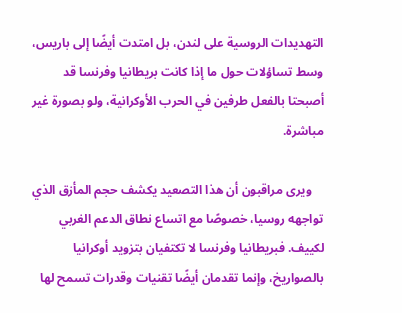التهديدات الروسية على لندن، بل امتدت أيضًا إلى باريس، وسط تساؤلات حول ما إذا كانت بريطانيا وفرنسا قد أصبحتا بالفعل طرفين في الحرب الأوكرانية، ولو بصورة غير مباشرة.

    ويرى مراقبون أن هذا التصعيد يكشف حجم المأزق الذي تواجهه روسيا، خصوصًا مع اتساع نطاق الدعم الغربي لكييف. فبريطانيا وفرنسا لا تكتفيان بتزويد أوكرانيا بالصواريخ، وإنما تقدمان أيضًا تقنيات وقدرات تسمح لها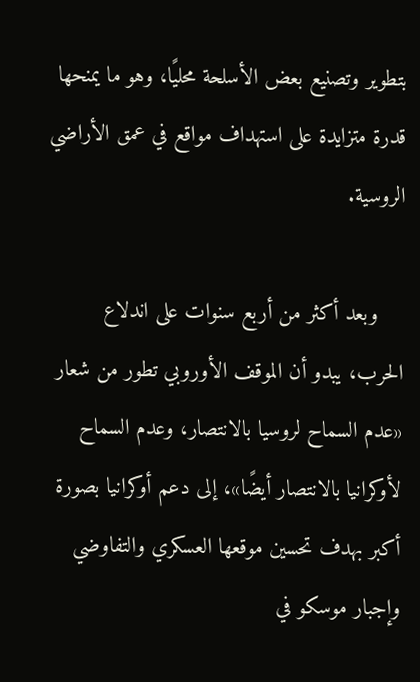بتطوير وتصنيع بعض الأسلحة محليًا، وهو ما يمنحها قدرة متزايدة على استهداف مواقع في عمق الأراضي الروسية.

    وبعد أكثر من أربع سنوات على اندلاع الحرب، يبدو أن الموقف الأوروبي تطور من شعار «عدم السماح لروسيا بالانتصار، وعدم السماح لأوكرانيا بالانتصار أيضًا»، إلى دعم أوكرانيا بصورة أكبر بهدف تحسين موقعها العسكري والتفاوضي وإجبار موسكو في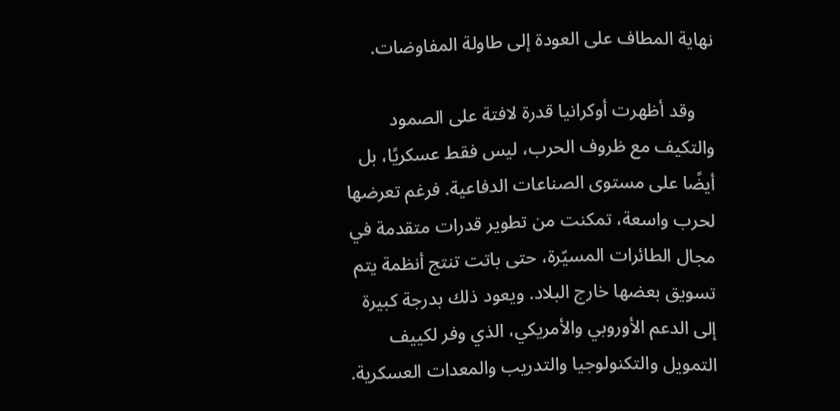نهاية المطاف على العودة إلى طاولة المفاوضات.

    وقد أظهرت أوكرانيا قدرة لافتة على الصمود والتكيف مع ظروف الحرب، ليس فقط عسكريًا، بل أيضًا على مستوى الصناعات الدفاعية. فرغم تعرضها لحرب واسعة، تمكنت من تطوير قدرات متقدمة في مجال الطائرات المسيّرة، حتى باتت تنتج أنظمة يتم تسويق بعضها خارج البلاد. ويعود ذلك بدرجة كبيرة إلى الدعم الأوروبي والأمريكي، الذي وفر لكييف التمويل والتكنولوجيا والتدريب والمعدات العسكرية.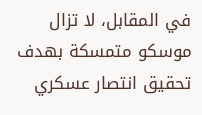في المقابل، لا تزال موسكو متمسكة بهدف تحقيق انتصار عسكري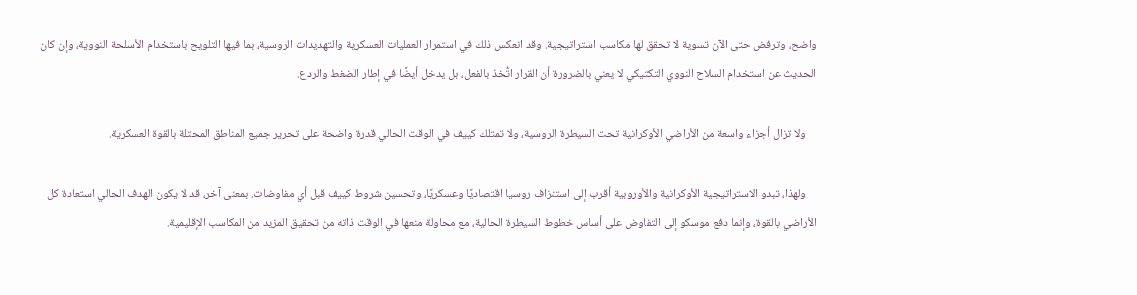واضح، وترفض حتى الآن تسوية لا تحقق لها مكاسب استراتيجية. وقد انعكس ذلك في استمرار العمليات العسكرية والتهديدات الروسية، بما فيها التلويح باستخدام الأسلحة النووية، وإن كان الحديث عن استخدام السلاح النووي التكتيكي لا يعني بالضرورة أن القرار اتُّخذ بالفعل، بل يدخل أيضًا في إطار الضغط والردع.

    ولا تزال أجزاء واسعة من الأراضي الأوكرانية تحت السيطرة الروسية، ولا تمتلك كييف في الوقت الحالي قدرة واضحة على تحرير جميع المناطق المحتلة بالقوة العسكرية.

    ولهذا، تبدو الاستراتيجية الأوكرانية والأوروبية أقرب إلى استنزاف روسيا اقتصاديًا وعسكريًا، وتحسين شروط كييف قبل أي مفاوضات. بمعنى آخر، قد لا يكون الهدف الحالي استعادة كل الأراضي بالقوة، وإنما دفع موسكو إلى التفاوض على أساس خطوط السيطرة الحالية، مع محاولة منعها في الوقت ذاته من تحقيق المزيد من المكاسب الإقليمية.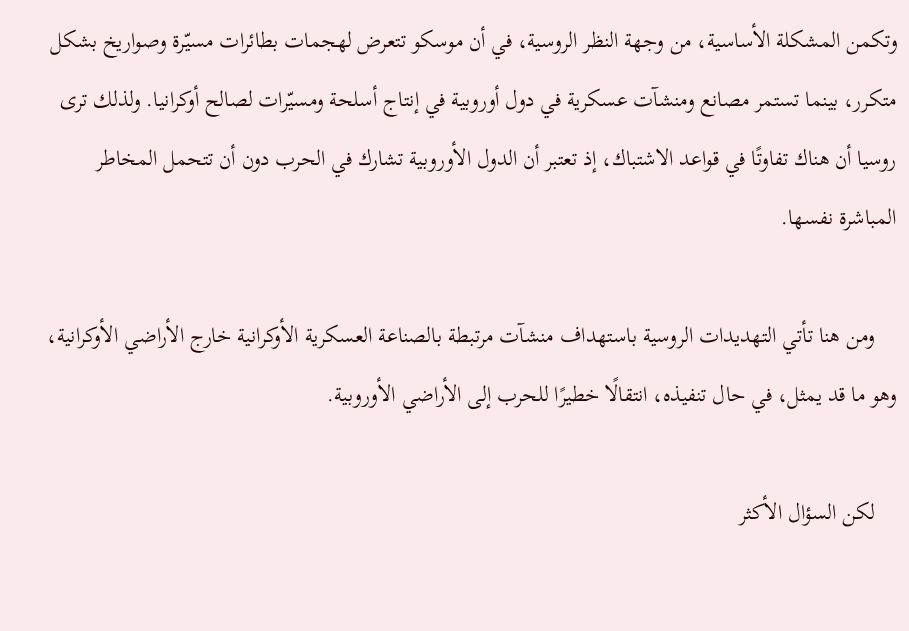وتكمن المشكلة الأساسية، من وجهة النظر الروسية، في أن موسكو تتعرض لهجمات بطائرات مسيّرة وصواريخ بشكل متكرر، بينما تستمر مصانع ومنشآت عسكرية في دول أوروبية في إنتاج أسلحة ومسيّرات لصالح أوكرانيا. ولذلك ترى روسيا أن هناك تفاوتًا في قواعد الاشتباك، إذ تعتبر أن الدول الأوروبية تشارك في الحرب دون أن تتحمل المخاطر المباشرة نفسها.

    ومن هنا تأتي التهديدات الروسية باستهداف منشآت مرتبطة بالصناعة العسكرية الأوكرانية خارج الأراضي الأوكرانية، وهو ما قد يمثل، في حال تنفيذه، انتقالًا خطيرًا للحرب إلى الأراضي الأوروبية.

    لكن السؤال الأكثر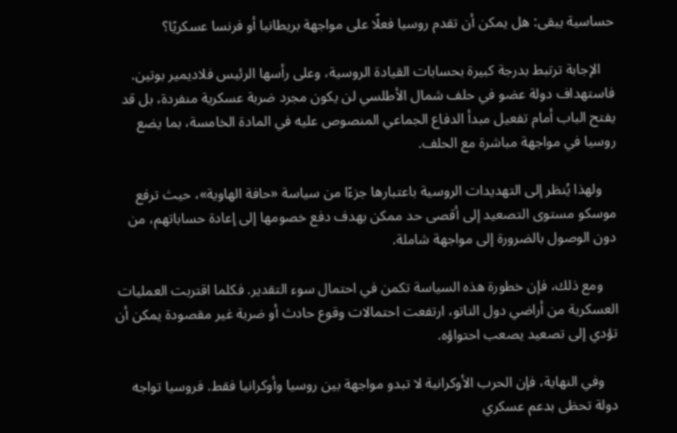حساسية يبقى: هل يمكن أن تقدم روسيا فعلًا على مواجهة بريطانيا أو فرنسا عسكريًا؟

    الإجابة ترتبط بدرجة كبيرة بحسابات القيادة الروسية، وعلى رأسها الرئيس فلاديمير بوتين. فاستهداف دولة عضو في حلف شمال الأطلسي لن يكون مجرد ضربة عسكرية منفردة، بل قد يفتح الباب أمام تفعيل مبدأ الدفاع الجماعي المنصوص عليه في المادة الخامسة، بما يضع روسيا في مواجهة مباشرة مع الحلف.

    ولهذا يُنظر إلى التهديدات الروسية باعتبارها جزءًا من سياسة «حافة الهاوية»، حيث ترفع موسكو مستوى التصعيد إلى أقصى حد ممكن بهدف دفع خصومها إلى إعادة حساباتهم، من دون الوصول بالضرورة إلى مواجهة شاملة.

    ومع ذلك، فإن خطورة هذه السياسة تكمن في احتمال سوء التقدير. فكلما اقتربت العمليات العسكرية من أراضي دول الناتو، ارتفعت احتمالات وقوع حادث أو ضربة غير مقصودة يمكن أن تؤدي إلى تصعيد يصعب احتواؤه.

    وفي النهاية، فإن الحرب الأوكرانية لا تبدو مواجهة بين روسيا وأوكرانيا فقط. فروسيا تواجه دولة تحظى بدعم عسكري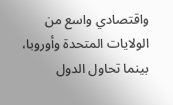واقتصادي واسع من الولايات المتحدة وأوروبا، بينما تحاول الدول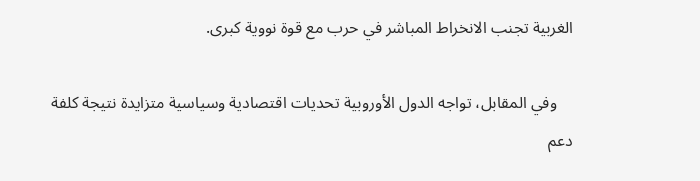الغربية تجنب الانخراط المباشر في حرب مع قوة نووية كبرى.

    وفي المقابل، تواجه الدول الأوروبية تحديات اقتصادية وسياسية متزايدة نتيجة كلفة دعم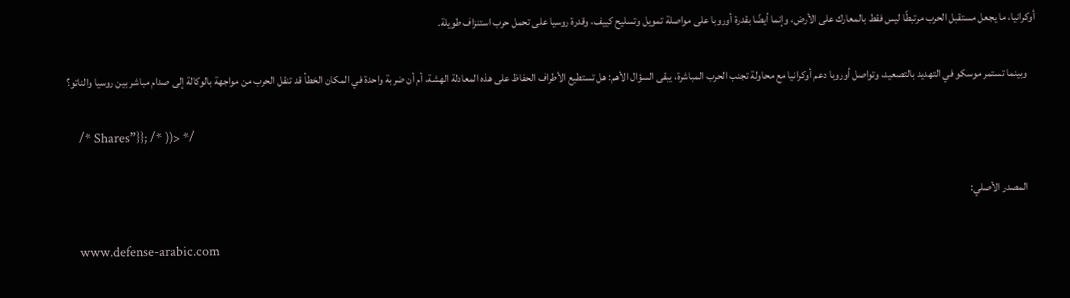أوكرانيا، ما يجعل مستقبل الحرب مرتبطًا ليس فقط بالمعارك على الأرض، وإنما أيضًا بقدرة أوروبا على مواصلة تمويل وتسليح كييف، وقدرة روسيا على تحمل حرب استنزاف طويلة.

    وبينما تستمر موسكو في التهديد بالتصعيد، وتواصل أوروبا دعم أوكرانيا مع محاولة تجنب الحرب المباشرة، يبقى السؤال الأهم: هل تستطيع الأطراف الحفاظ على هذه المعادلة الهشة، أم أن ضربة واحدة في المكان الخطأ قد تنقل الحرب من مواجهة بالوكالة إلى صدام مباشر بين روسيا والناتو؟

    /* Shares”}}; /* ))> */

    المصدر الأصلي:

    www.defense-arabic.com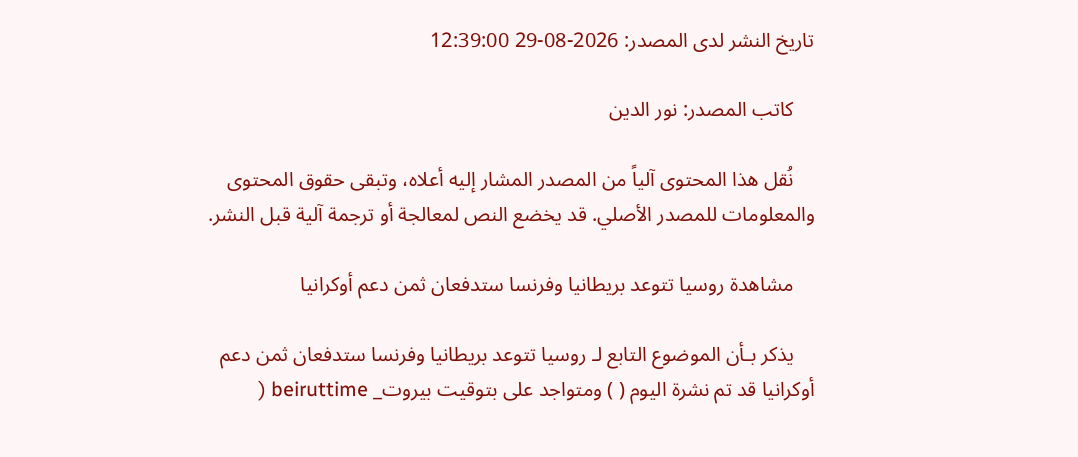تاريخ النشر لدى المصدر: 2026-08-29 12:39:00

    كاتب المصدر: نور الدين

    نُقل هذا المحتوى آلياً من المصدر المشار إليه أعلاه، وتبقى حقوق المحتوى والمعلومات للمصدر الأصلي. قد يخضع النص لمعالجة أو ترجمة آلية قبل النشر.

    مشاهدة روسيا تتوعد بريطانيا وفرنسا ستدفعان ثمن دعم أوكرانيا

    يذكر بـأن الموضوع التابع لـ روسيا تتوعد بريطانيا وفرنسا ستدفعان ثمن دعم أوكرانيا قد تم نشرة اليوم ( ) ومتواجد على بتوقيت بيروت_ beiruttime (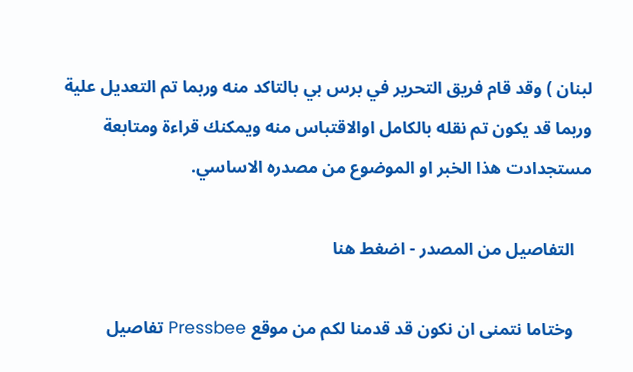لبنان ) وقد قام فريق التحرير في برس بي بالتاكد منه وربما تم التعديل علية وربما قد يكون تم نقله بالكامل اوالاقتباس منه ويمكنك قراءة ومتابعة مستجدادت هذا الخبر او الموضوع من مصدره الاساسي.

    التفاصيل من المصدر - اضغط هنا

    وختاما نتمنى ان نكون قد قدمنا لكم من موقع Pressbee تفاصيل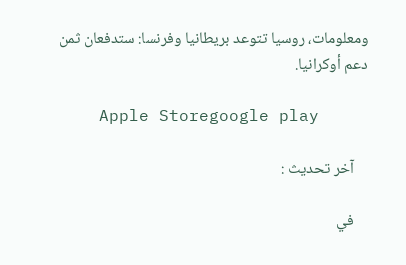ومعلومات، روسيا تتوعد بريطانيا وفرنسا: ستدفعان ثمن دعم أوكرانيا.

    Apple Storegoogle play

    آخر تحديث :

    في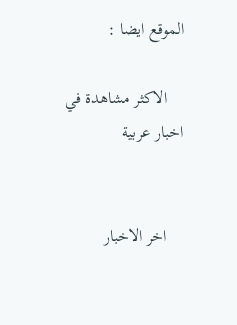الموقع ايضا :

    الاكثر مشاهدة في اخبار عربية


    اخر الاخبار